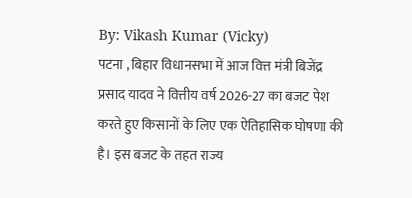By: Vikash Kumar (Vicky)
पटना , बिहार विधानसभा में आज वित्त मंत्री बिजेंद्र प्रसाद यादव ने वित्तीय वर्ष 2026-27 का बजट पेश करते हुए किसानों के लिए एक ऐतिहासिक घोषणा की है। इस बजट के तहत राज्य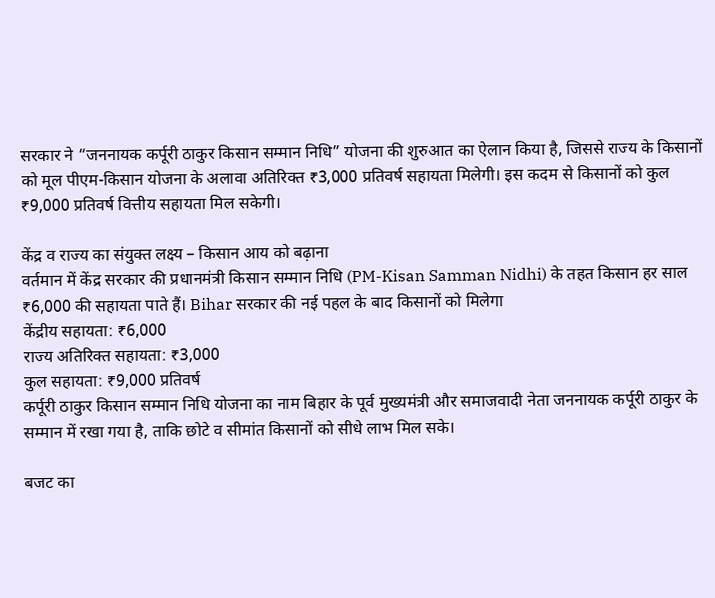सरकार ने “जननायक कर्पूरी ठाकुर किसान सम्मान निधि” योजना की शुरुआत का ऐलान किया है, जिससे राज्य के किसानों को मूल पीएम-किसान योजना के अलावा अतिरिक्त ₹3,000 प्रतिवर्ष सहायता मिलेगी। इस कदम से किसानों को कुल ₹9,000 प्रतिवर्ष वित्तीय सहायता मिल सकेगी।

केंद्र व राज्य का संयुक्त लक्ष्य – किसान आय को बढ़ाना
वर्तमान में केंद्र सरकार की प्रधानमंत्री किसान सम्मान निधि (PM-Kisan Samman Nidhi) के तहत किसान हर साल ₹6,000 की सहायता पाते हैं। Bihar सरकार की नई पहल के बाद किसानों को मिलेगा
केंद्रीय सहायता: ₹6,000
राज्य अतिरिक्त सहायता: ₹3,000
कुल सहायता: ₹9,000 प्रतिवर्ष
कर्पूरी ठाकुर किसान सम्मान निधि योजना का नाम बिहार के पूर्व मुख्यमंत्री और समाजवादी नेता जननायक कर्पूरी ठाकुर के सम्मान में रखा गया है, ताकि छोटे व सीमांत किसानों को सीधे लाभ मिल सके।

बजट का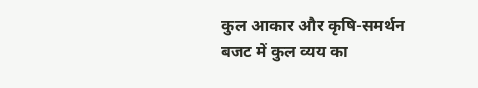कुल आकार और कृषि-समर्थन
बजट में कुल व्यय का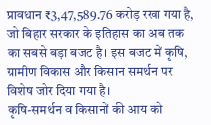प्रावधान ₹3,47,589.76 करोड़ रखा गया है, जो बिहार सरकार के इतिहास का अब तक का सबसे बड़ा बजट है। इस बजट में कृषि, ग्रामीण विकास और किसान समर्थन पर विशेष जोर दिया गया है।
कृषि-समर्थन व किसानों की आय को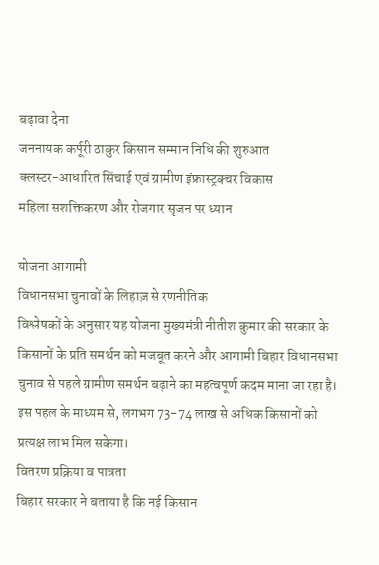बढ़ावा देना
जननायक कर्पूरी ठाकुर किसान सम्मान निधि की शुरुआत
क्लस्टर-आधारित सिंचाई एवं ग्रामीण इंफ्रास्ट्रक्चर विकास
महिला सशक्तिकरण और रोजगार सृजन पर ध्यान

योजना आगामी
विधानसभा चुनावों के लिहाज़ से रणनीतिक
विश्लेषकों के अनुसार यह योजना मुख्यमंत्री नीतीश कुमार की सरकार के किसानों के प्रति समर्थन को मजबूत करने और आगामी बिहार विधानसभा चुनाव से पहले ग्रामीण समर्थन बढ़ाने का महत्वपूर्ण कदम माना जा रहा है। इस पहल के माध्यम से, लगभग 73-74 लाख से अधिक किसानों को प्रत्यक्ष लाभ मिल सकेगा।
वितरण प्रक्रिया व पात्रता
बिहार सरकार ने बताया है कि नई किसान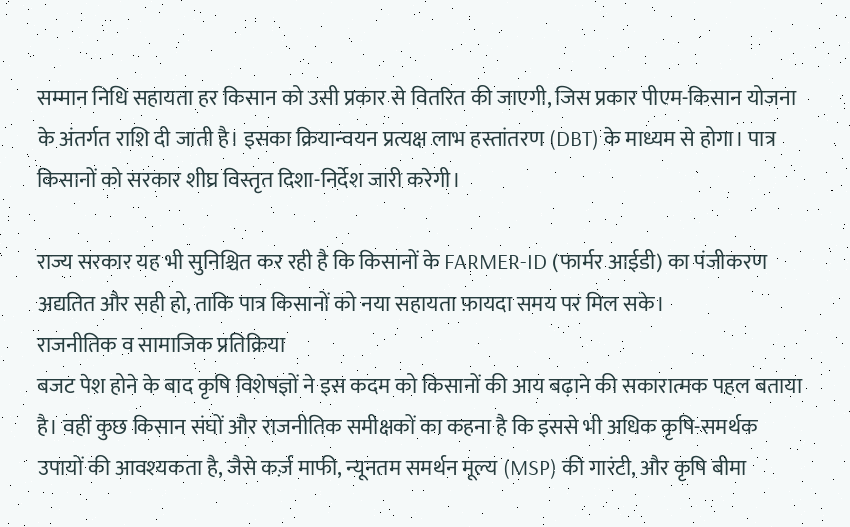सम्मान निधि सहायता हर किसान को उसी प्रकार से वितरित की जाएगी, जिस प्रकार पीएम-किसान योजना के अंतर्गत राशि दी जाती है। इसका क्रियान्वयन प्रत्यक्ष लाभ हस्तांतरण (DBT) के माध्यम से होगा। पात्र किसानों को सरकार शीघ्र विस्तृत दिशा-निर्देश जारी करेगी।

राज्य सरकार यह भी सुनिश्चित कर रही है कि किसानों के FARMER-ID (फार्मर आईडी) का पंजीकरण अद्यतित और सही हो, ताकि पात्र किसानों को नया सहायता फ़ायदा समय पर मिल सके।
राजनीतिक व सामाजिक प्रतिक्रिया
बजट पेश होने के बाद कृषि विशेषज्ञों ने इस कदम को किसानों की आय बढ़ाने की सकारात्मक पहल बताया है। वहीं कुछ किसान संघों और राजनीतिक समीक्षकों का कहना है कि इससे भी अधिक कृषि-समर्थक उपायों की आवश्यकता है, जैसे कर्ज़ माफी, न्यूनतम समर्थन मूल्य (MSP) की गारंटी, और कृषि बीमा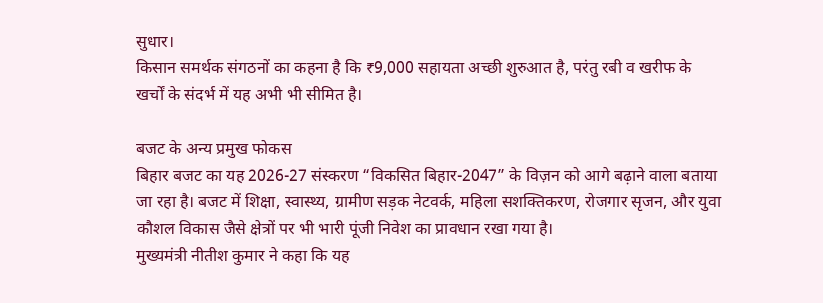सुधार।
किसान समर्थक संगठनों का कहना है कि ₹9,000 सहायता अच्छी शुरुआत है, परंतु रबी व खरीफ के खर्चों के संदर्भ में यह अभी भी सीमित है।

बजट के अन्य प्रमुख फोकस
बिहार बजट का यह 2026-27 संस्करण “विकसित बिहार-2047” के विज़न को आगे बढ़ाने वाला बताया जा रहा है। बजट में शिक्षा, स्वास्थ्य, ग्रामीण सड़क नेटवर्क, महिला सशक्तिकरण, रोजगार सृजन, और युवा कौशल विकास जैसे क्षेत्रों पर भी भारी पूंजी निवेश का प्रावधान रखा गया है।
मुख्यमंत्री नीतीश कुमार ने कहा कि यह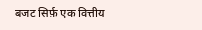बजट सिर्फ़ एक वित्तीय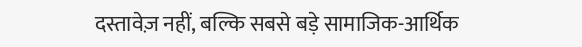दस्तावेज़ नहीं, बल्कि सबसे बड़े सामाजिक-आर्थिक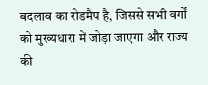बदलाव का रोडमैप है, जिससे सभी वर्गों को मुख्यधारा में जोड़ा जाएगा और राज्य की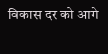विकास दर को आगे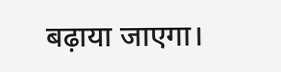बढ़ाया जाएगा।